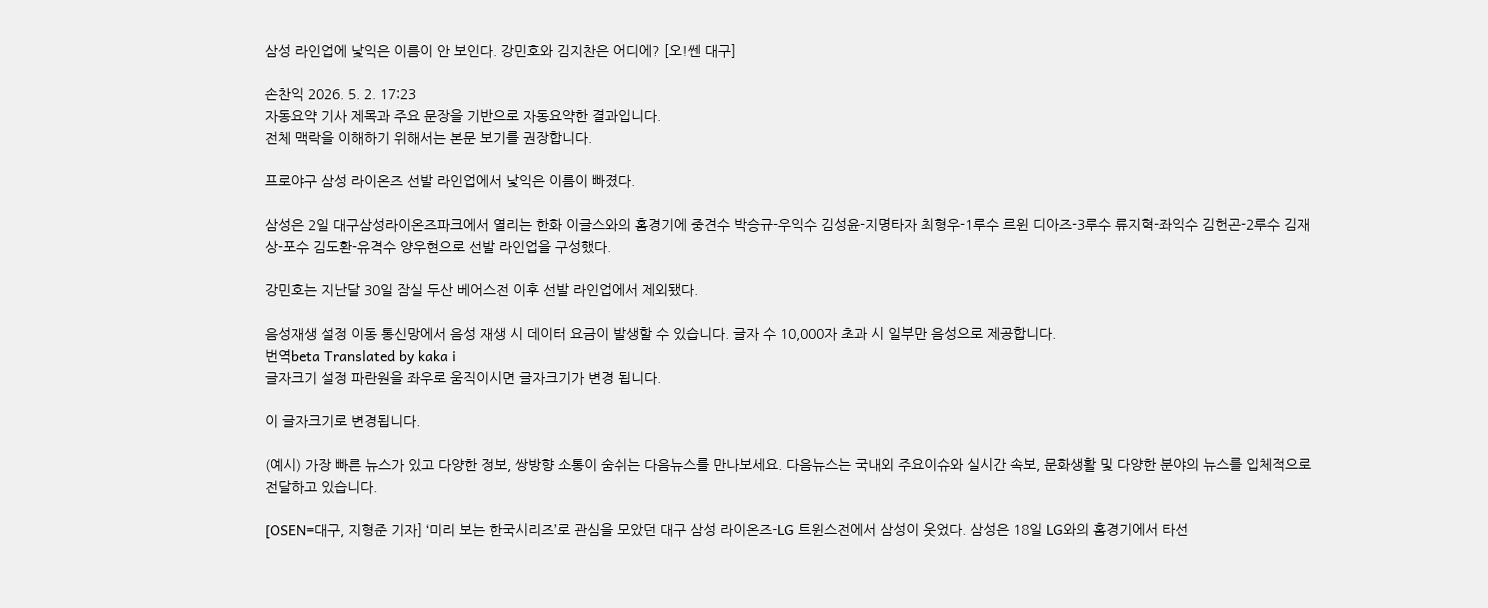삼성 라인업에 낯익은 이름이 안 보인다. 강민호와 김지찬은 어디에? [오!쎈 대구]

손찬익 2026. 5. 2. 17:23
자동요약 기사 제목과 주요 문장을 기반으로 자동요약한 결과입니다.
전체 맥락을 이해하기 위해서는 본문 보기를 권장합니다.

프로야구 삼성 라이온즈 선발 라인업에서 낯익은 이름이 빠졌다.

삼성은 2일 대구삼성라이온즈파크에서 열리는 한화 이글스와의 홈경기에 중견수 박승규-우익수 김성윤-지명타자 최형우-1루수 르윈 디아즈-3루수 류지혁-좌익수 김헌곤-2루수 김재상-포수 김도환-유격수 양우현으로 선발 라인업을 구성했다.

강민호는 지난달 30일 잠실 두산 베어스전 이후 선발 라인업에서 제외됐다.

음성재생 설정 이동 통신망에서 음성 재생 시 데이터 요금이 발생할 수 있습니다. 글자 수 10,000자 초과 시 일부만 음성으로 제공합니다.
번역beta Translated by kaka i
글자크기 설정 파란원을 좌우로 움직이시면 글자크기가 변경 됩니다.

이 글자크기로 변경됩니다.

(예시) 가장 빠른 뉴스가 있고 다양한 정보, 쌍방향 소통이 숨쉬는 다음뉴스를 만나보세요. 다음뉴스는 국내외 주요이슈와 실시간 속보, 문화생활 및 다양한 분야의 뉴스를 입체적으로 전달하고 있습니다.

[OSEN=대구, 지형준 기자] ‘미리 보는 한국시리즈’로 관심을 모았던 대구 삼성 라이온즈-LG 트윈스전에서 삼성이 웃었다. 삼성은 18일 LG와의 홈경기에서 타선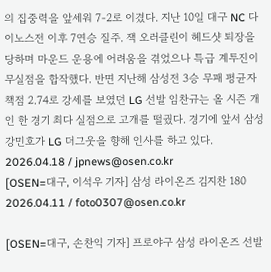의 집중력을 앞세워 7-2로 이겼다. 지난 10일 대구 NC 다이노스전 이후 7연승 질주. 잭 오러클린이 헤드샷 퇴장을 당하며 마운드 운용에 어려움을 겪었으나 특급 계투진이 무실점을 합작했다. 반면 지난해 삼성전 3승 무패 평균자책점 2.74로 강세를 보였던 LG 선발 임찬규는 올 시즌 개인 한 경기 최다 실점으로 고개를 떨궜다. 경기에 앞서 삼성 강민호가 LG 더그웃을 향해 인사를 하고 있다. 2026.04.18 / jpnews@osen.co.kr
[OSEN=대구, 이석우 기자] 삼성 라이온즈 김지찬 180 2026.04.11 / foto0307@osen.co.kr

[OSEN=대구, 손찬익 기자] 프로야구 삼성 라이온즈 선발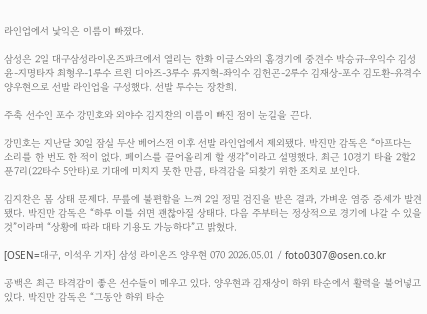라인업에서 낯익은 이름이 빠졌다.

삼성은 2일 대구삼성라이온즈파크에서 열리는 한화 이글스와의 홈경기에 중견수 박승규-우익수 김성윤-지명타자 최형우-1루수 르윈 디아즈-3루수 류지혁-좌익수 김헌곤-2루수 김재상-포수 김도환-유격수 양우현으로 선발 라인업을 구성했다. 선발 투수는 장찬희.

주축 선수인 포수 강민호와 외야수 김지찬의 이름이 빠진 점이 눈길을 끈다.

강민호는 지난달 30일 잠실 두산 베어스전 이후 선발 라인업에서 제외됐다. 박진만 감독은 “아프다는 소리를 한 번도 한 적이 없다. 페이스를 끌어올리게 할 생각”이라고 설명했다. 최근 10경기 타율 2할2푼7리(22타수 5안타)로 기대에 미치지 못한 만큼, 타격감을 되찾기 위한 조치로 보인다.

김지찬은 몸 상태 문제다. 무릎에 불편함을 느껴 2일 정밀 검진을 받은 결과, 가벼운 염증 증세가 발견됐다. 박진만 감독은 “하루 이틀 쉬면 괜찮아질 상태다. 다음 주부터는 정상적으로 경기에 나갈 수 있을 것”이라며 “상황에 따라 대타 기용도 가능하다”고 밝혔다.

[OSEN=대구, 이석우 기자] 삼성 라이온즈 양우현 070 2026.05.01 / foto0307@osen.co.kr

공백은 최근 타격감이 좋은 선수들이 메우고 있다. 양우현과 김재상이 하위 타순에서 활력을 불어넣고 있다. 박진만 감독은 “그동안 하위 타순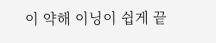이 약해 이닝이 쉽게 끝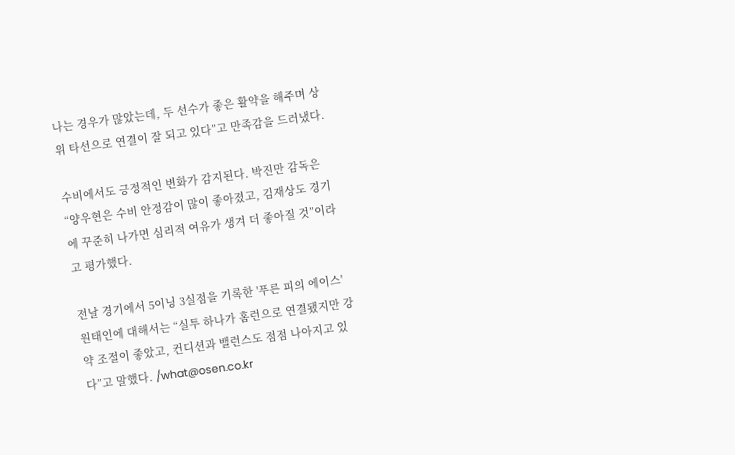나는 경우가 많았는데, 두 선수가 좋은 활약을 해주며 상위 타선으로 연결이 잘 되고 있다”고 만족감을 드러냈다.

수비에서도 긍정적인 변화가 감지된다. 박진만 감독은 “양우현은 수비 안정감이 많이 좋아졌고, 김재상도 경기에 꾸준히 나가면 심리적 여유가 생겨 더 좋아질 것”이라고 평가했다.

전날 경기에서 5이닝 3실점을 기록한 '푸른 피의 에이스' 원태인에 대해서는 “실투 하나가 홈런으로 연결됐지만 강약 조절이 좋았고, 컨디션과 밸런스도 점점 나아지고 있다”고 말했다. /what@osen.co.kr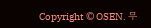Copyright © OSEN. 무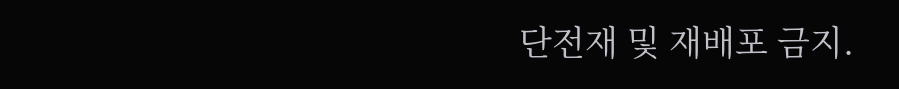단전재 및 재배포 금지.